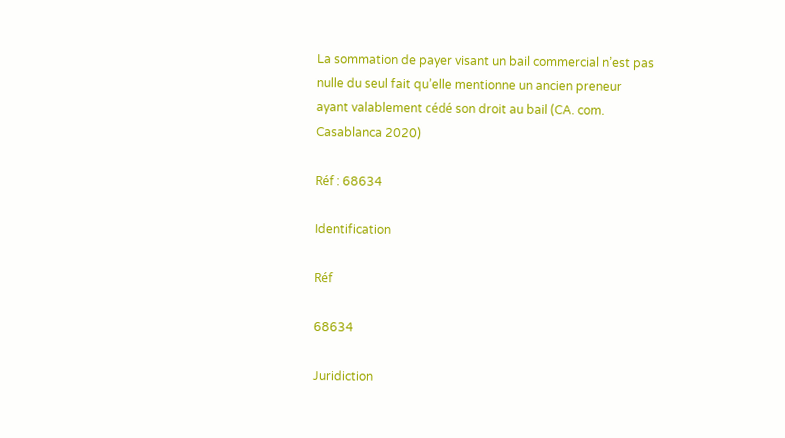La sommation de payer visant un bail commercial n’est pas nulle du seul fait qu’elle mentionne un ancien preneur ayant valablement cédé son droit au bail (CA. com. Casablanca 2020)

Réf : 68634

Identification

Réf

68634

Juridiction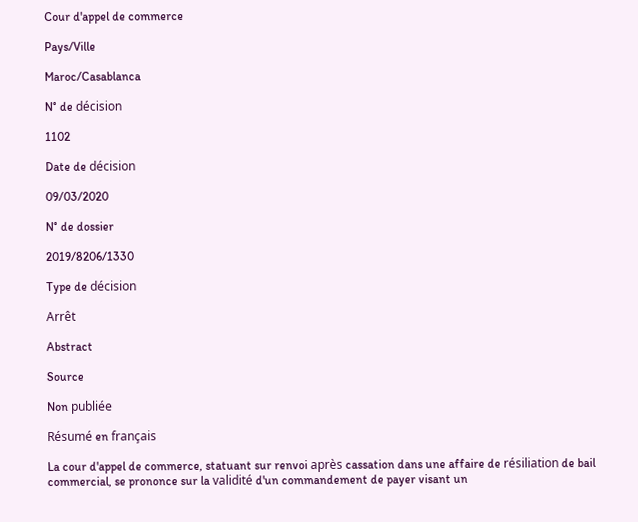Cour d'appel de commerce

Pays/Ville

Maroc/Casablanca

N° de décision

1102

Date de décision

09/03/2020

N° de dossier

2019/8206/1330

Type de décision

Arrêt

Abstract

Source

Non publiée

Résumé en français

La cour d'appel de commerce, statuant sur renvoi après cassation dans une affaire de résiliation de bail commercial, se prononce sur la validité d'un commandement de payer visant un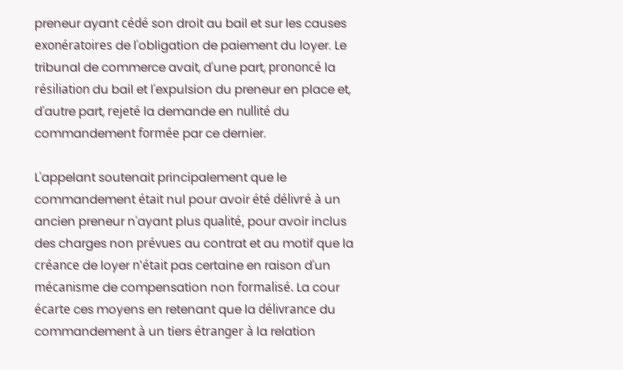preneur ayant cédé son droit au bail et sur les causes exonératoires de l'obligation de paiement du loyer. Le tribunal de commerce avait, d'une part, prononcé la résiliation du bail et l'expulsion du preneur en place et, d'autre part, rejeté la demande en nullité du commandement formée par ce dernier.

L'appelant soutenait principalement que le commandement était nul pour avoir été délivré à un ancien preneur n'ayant plus qualité, pour avoir inclus des charges non prévues au contrat et au motif que la créance de loyer n'était pas certaine en raison d'un mécanisme de compensation non formalisé. La cour écarte ces moyens en retenant que la délivrance du commandement à un tiers étranger à la relation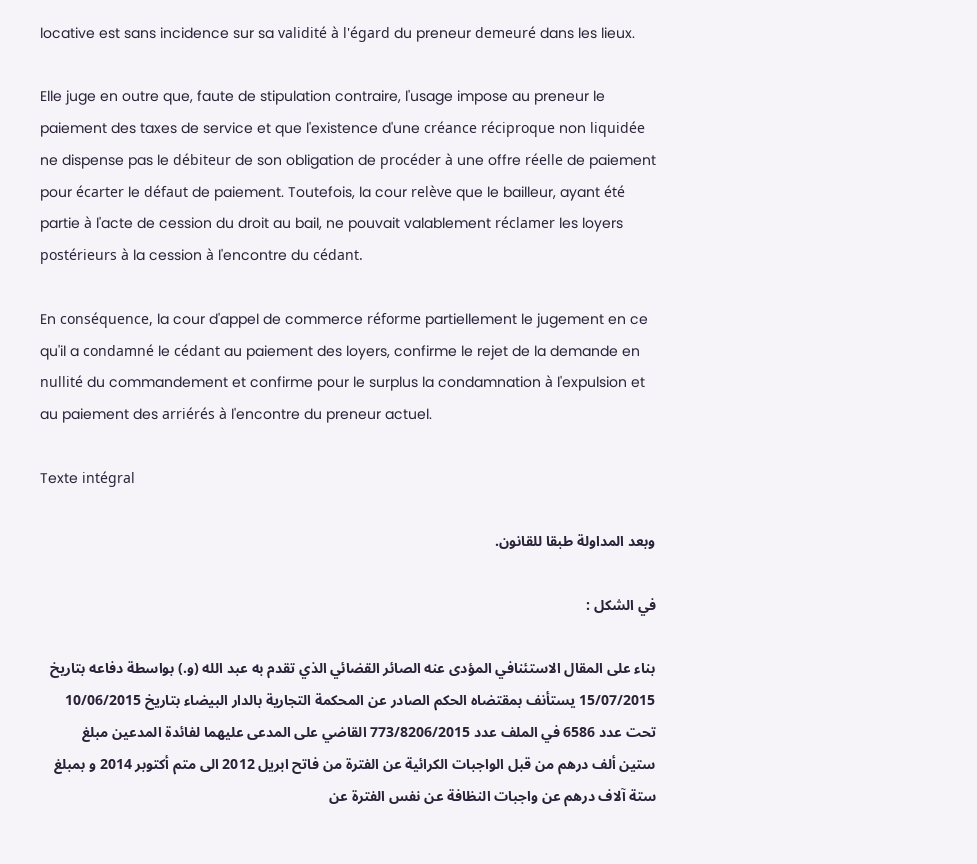locative est sans incidence sur sa validité à l'égard du preneur demeuré dans les lieux.

Elle juge en outre que, faute de stipulation contraire, l'usage impose au preneur le paiement des taxes de service et que l'existence d'une créance réciproque non liquidée ne dispense pas le débiteur de son obligation de procéder à une offre réelle de paiement pour écarter le défaut de paiement. Toutefois, la cour relève que le bailleur, ayant été partie à l'acte de cession du droit au bail, ne pouvait valablement réclamer les loyers postérieurs à la cession à l'encontre du cédant.

En conséquence, la cour d'appel de commerce réforme partiellement le jugement en ce qu'il a condamné le cédant au paiement des loyers, confirme le rejet de la demande en nullité du commandement et confirme pour le surplus la condamnation à l'expulsion et au paiement des arriérés à l'encontre du preneur actuel.

Texte intégral

وبعد المداولة طبقا للقانون.

في الشكل :

بناء على المقال الاستئنافي المؤدى عنه الصائر القضائي الذي تقدم به عبد الله (و.) بواسطة دفاعه بتاريخ 15/07/2015 يستأنف بمقتضاه الحكم الصادر عن المحكمة التجارية بالدار البيضاء بتاريخ 10/06/2015 تحت عدد 6586 في الملف عدد 773/8206/2015 القاضي على المدعى عليهما لفائدة المدعين مبلغ ستين ألف درهم من قبل الواجبات الكرائية عن الفترة من فاتح ابريل 2012 الى متم أكتوبر 2014 و بمبلغ ستة آلاف درهم عن واجبات النظافة عن نفس الفترة عن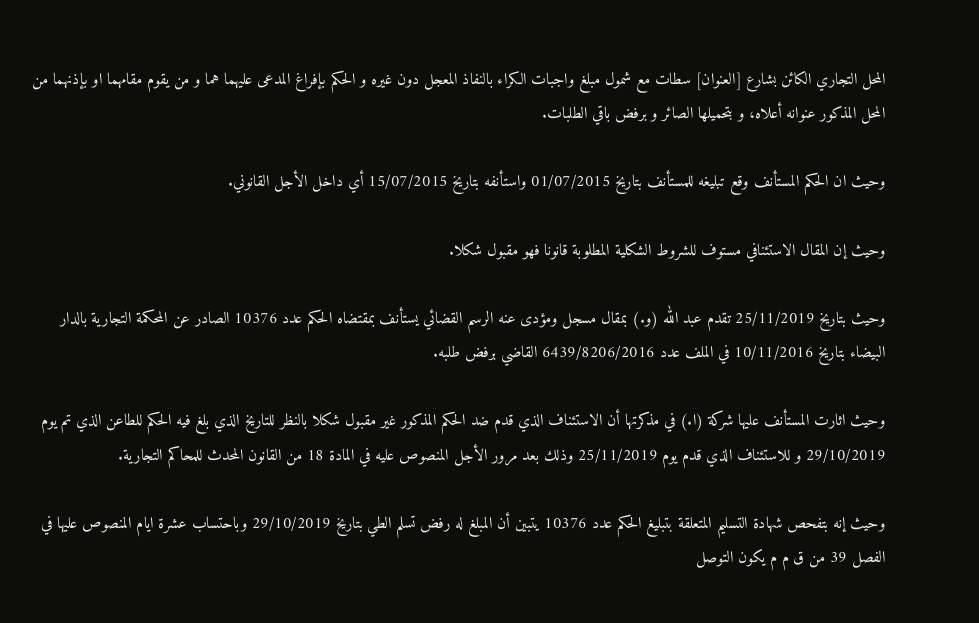المحل التجاري الكائن بشارع [العنوان] سطات مع شمول مبلغ واجبات الكراء بالنفاذ المعجل دون غيره و الحكم بإفراغ المدعى عليهما هما و من يقوم مقامهما او بإذنهما من المحل المذكور عنوانه أعلاه، و بتحميلها الصائر و برفض باقي الطلبات.

وحيث ان الحكم المستأنف وقع تبليغه للمستأنف بتاريخ 01/07/2015 واستأنفه بتاريخ 15/07/2015 أي داخل الأجل القانوني.

وحيث إن المقال الاستئنافي مستوف للشروط الشكلية المطلوبة قانونا فهو مقبول شكلا.

وحيث بتاريخ 25/11/2019 تقدم عبد الله (و.) بمقال مسجل ومؤدى عنه الرسم القضائي يستأنف بمقتضاه الحكم عدد 10376 الصادر عن المحكمة التجارية بالدار البيضاء بتاريخ 10/11/2016 في الملف عدد 6439/8206/2016 القاضي برفض طلبه.

وحيث اثارت المستأنف عليها شركة (ا.) في مذكرتها أن الاستئناف الذي قدم ضد الحكم المذكور غير مقبول شكلا بالنظر للتاريخ الذي بلغ فيه الحكم للطاعن الذي تم يوم 29/10/2019 و للاستئناف الذي قدم يوم 25/11/2019 وذلك بعد مرور الأجل المنصوص عليه في المادة 18 من القانون المحدث للمحاكم التجارية.

وحيث إنه بتفحص شهادة التسليم المتعلقة بتبليغ الحكم عدد 10376 يتبين أن المبلغ له رفض تسلم الطي بتاريخ 29/10/2019 وباحتساب عشرة ايام المنصوص عليها في الفصل 39 من ق م م يكون التوصل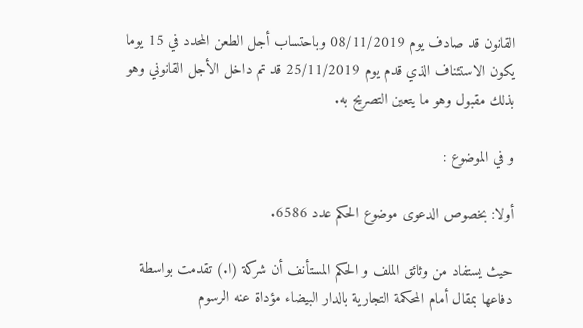القانون قد صادف يوم 08/11/2019 وباحتساب أجل الطعن المحدد في 15 يوما يكون الاستئناف الذي قدم يوم 25/11/2019 قد تم داخل الأجل القانوني وهو بذلك مقبول وهو ما يتعين التصريح به.

و في الموضوع :

أولا: بخصوص الدعوى موضوع الحكم عدد 6586.

حيث يستفاد من وثائق الملف و الحكم المستأنف أن شركة (ا.) تقدمت بواسطة دفاعها بمقال أمام المحكمة التجارية بالدار البيضاء مؤداة عنه الرسوم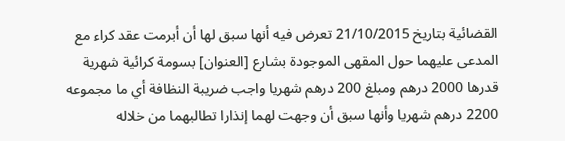القضائية بتاريخ 21/10/2015 تعرض فيه أنها سبق لها أن أبرمت عقد كراء مع المدعى عليهما حول المقهى الموجودة بشارع [العنوان] بسومة كرائية شهرية قدرها 2000 درهم ومبلغ 200 درهم شهريا واجب ضريبة النظافة أي ما مجموعه 2200 درهم شهريا وأنها سبق أن وجهت لهما إنذارا تطالبهما من خلاله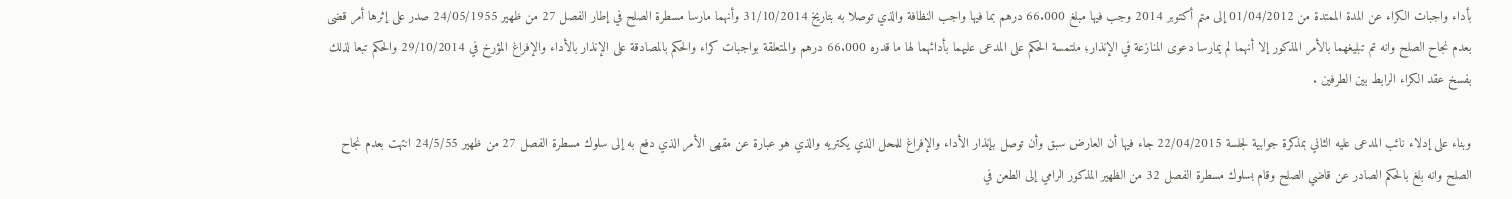بأداء واجبات الكراء عن المدة الممتدة من 01/04/2012 إلى متم أكتوبر 2014 وجب فيها مبلغ 66.000 درهم بما فيها واجب النظافة والذي توصلا به بتاريخ 31/10/2014 وأنهما مارسا مسطرة الصلح في إطار الفصل 27 من ظهير 24/05/1955 صدر على إثرها أمر قضى بعدم نجاح الصلح وانه تم تبليغهما بالأمر المذكور إلا أنهما لم يمارسا دعوى المنازعة في الإنذار؛ ملتمسة الحكم على المدعى عليهما بأدائهما لها ما قدره 66.000 درهم والمتعلقة بواجبات كراء والحكم بالمصادقة على الإنذار بالأداء والإفراغ المؤرخ في 29/10/2014 والحكم تبعا لذلك بفسخ عقد الكراء الرابط بين الطرفين .

وبناء على إدلاء نائب المدعى عليه الثاني بمذكرة جوابية لجلسة 22/04/2015 جاء فيها أن العارض سبق وأن توصل بإنذار الأداء والإفراغ للمحل الذي يكتريه والذي هو عبارة عن مقهى الأمر الذي دفع به إلى سلوك مسطرة الفصل 27 من ظهير 24/5/55 انتهت بعدم نجاح الصلح وانه بلغ بالحكم الصادر عن قاضي الصلح وقام بسلوك مسطرة الفصل 32 من الظهير المذكور الرامي إلى الطعن في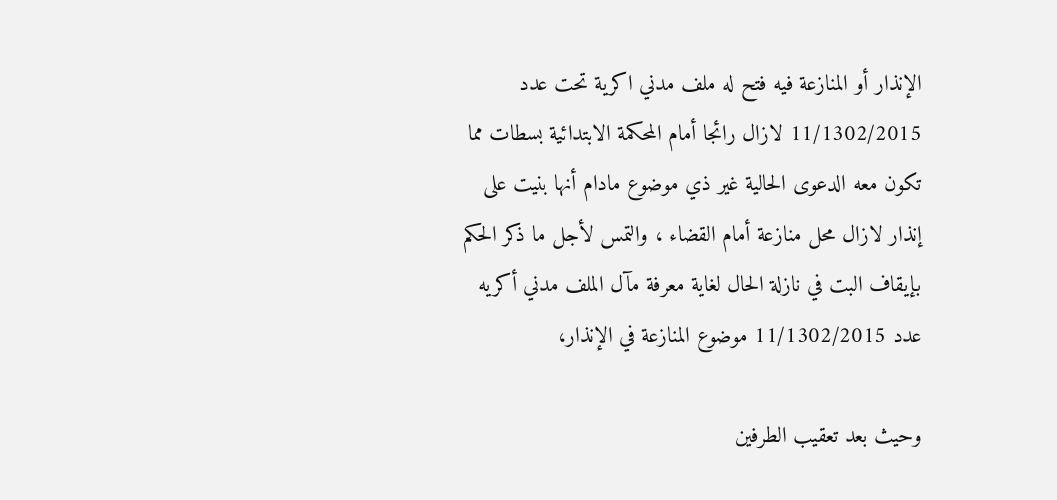الإنذار أو المنازعة فيه فتح له ملف مدني اكرية تحت عدد 11/1302/2015 لازال رائجا أمام المحكمة الابتدائية بسطات مما تكون معه الدعوى الحالية غير ذي موضوع مادام أنها بنيت على إنذار لازال محل منازعة أمام القضاء ، والتمس لأجل ما ذكر الحكم بإيقاف البت في نازلة الحال لغاية معرفة مآل الملف مدني أكريه عدد 11/1302/2015 موضوع المنازعة في الإنذار،

وحيث بعد تعقيب الطرفين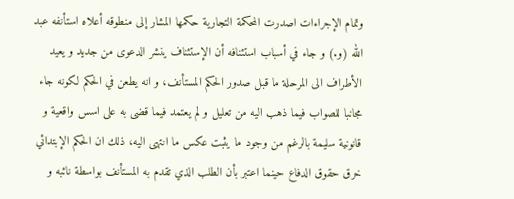وتمام الإجراءات اصدرت المحكمة التجارية حكمها المشار إلى منطوقه أعلاه استأنفه عبد الله (و.) و جاء في أسباب استئنافه أن الإستئناف ينشر الدعوى من جديد و يعيد الأطراف الى المرحلة ما قبل صدور الحكم المستأنف، و انه يطعن في الحكم لكونه جاء مجانبا للصواب فيما ذهب اليه من تعليل و لم يعتمد فيما قضى به على اسس واقعية و قانونية سليمة بالرغم من وجود ما يثبت عكس ما انتهى اليه، ذلك ان الحكم الإبتدائي خرق حقوق الدفاع حينما اعتبر بأن الطلب الذي تقدم به المستأنف بواسطة نائبه و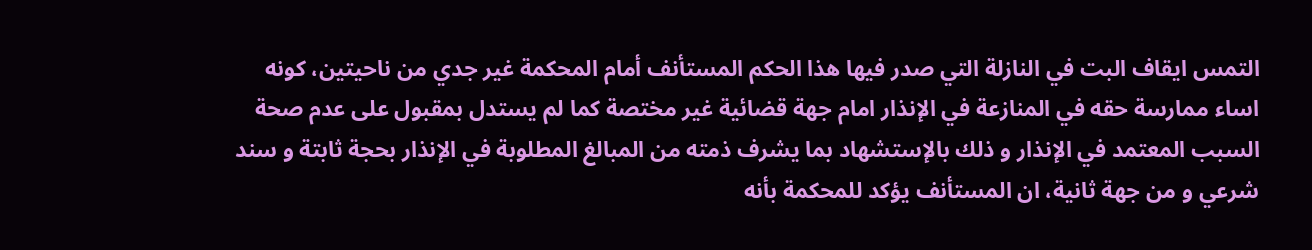التمس ايقاف البت في النازلة التي صدر فيها هذا الحكم المستأنف أمام المحكمة غير جدي من ناحيتين، كونه اساء ممارسة حقه في المنازعة في الإنذار امام جهة قضائية غير مختصة كما لم يستدل بمقبول على عدم صحة السبب المعتمد في الإنذار و ذلك بالإستشهاد بما يشرف ذمته من المبالغ المطلوبة في الإنذار بحجة ثابتة و سند شرعي و من جهة ثانية، ان المستأنف يؤكد للمحكمة بأنه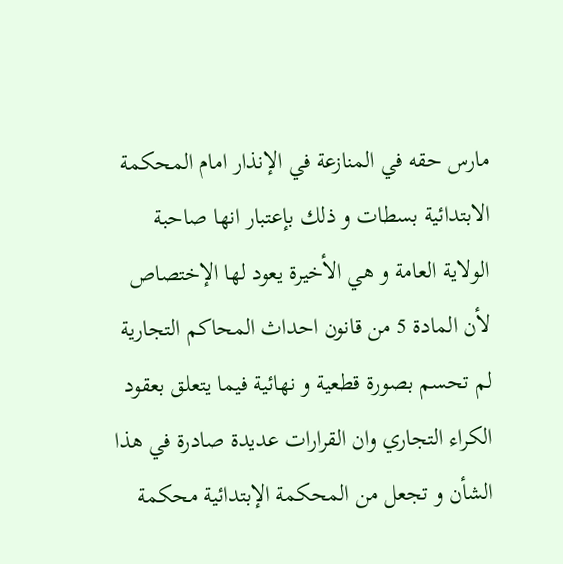مارس حقه في المنازعة في الإنذار امام المحكمة الابتدائية بسطات و ذلك بإعتبار انها صاحبة الولاية العامة و هي الأخيرة يعود لها الإختصاص لأن المادة 5 من قانون احداث المحاكم التجارية لم تحسم بصورة قطعية و نهائية فيما يتعلق بعقود الكراء التجاري وان القرارات عديدة صادرة في هذا الشأن و تجعل من المحكمة الإبتدائية محكمة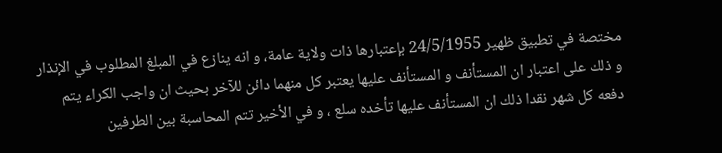مختصة في تطبيق ظهير 24/5/1955 بإعتبارها ذات ولاية عامة، و انه ينازع في المبلغ المطلوب في الإنذار و ذلك على اعتبار ان المستأنف و المستأنف عليها يعتبر كل منهما دائن للآخر بحيث ان واجب الكراء يتم دفعه كل شهر نقدا ذلك ان المستأنف عليها تأخده سلع ، و في الأخير تتم المحاسبة بين الطرفين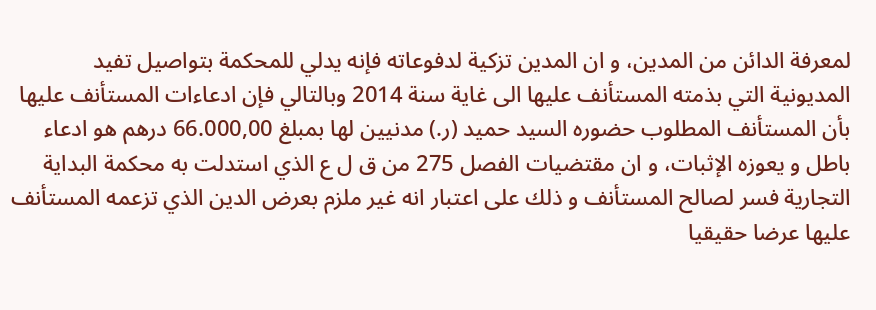لمعرفة الدائن من المدين، و ان المدين تزكية لدفوعاته فإنه يدلي للمحكمة بتواصيل تفيد المديونية التي بذمته المستأنف عليها الى غاية سنة 2014 وبالتالي فإن ادعاءات المستأنف عليها بأن المستأنف المطلوب حضوره السيد حميد (ر.) مدنيين لها بمبلغ 66.000,00 درهم هو ادعاء باطل و يعوزه الإثبات، و ان مقتضيات الفصل 275 من ق ل ع الذي استدلت به محكمة البداية التجارية فسر لصالح المستأنف و ذلك على اعتبار انه غير ملزم بعرض الدين الذي تزعمه المستأنف عليها عرضا حقيقيا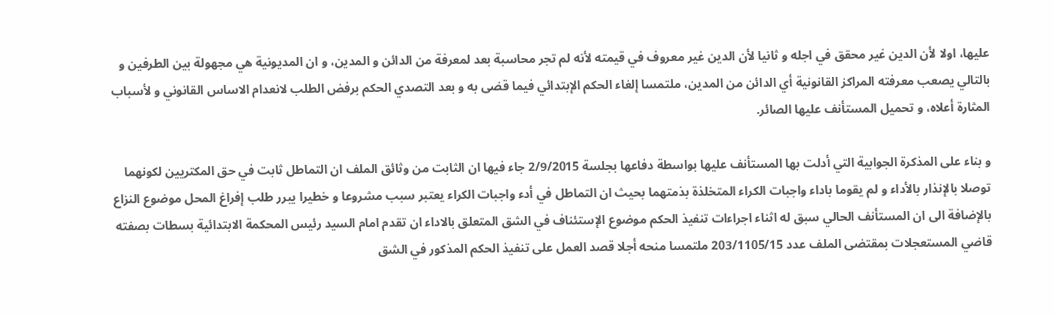عليها، اولا لأن الدين غير محقق في اجله و ثانيا لأن الدين غير معروف في قيمته لأنه لم تجر محاسبة بعد لمعرفة من الدائن و المدين، و ان المديونية هي مجهولة بين الطرفين و بالتالي يصعب معرفته المراكز القانونية أي الدائن من المدين، ملتمسا إلغاء الحكم الإبتدائي فيما قضى به و بعد التصدي الحكم برفض الطلب لانعدام الاساس القانوني و لأسباب المثارة أعلاه، و تحميل المستأنف عليها الصائر.

و بناء على المذكرة الجوابية التي أدلت بها المستأنف عليها بواسطة دفاعها بجلسة 2/9/2015 جاء فيها ان الثابت من وثائق الملف ان التماطل ثابت في حق المكتريين لكونهما توصلا بالإنذار بالأداء و لم يقوما باداء واجبات الكراء المتخلذة بذمتهما بحيث ان التماطل في أدء واجبات الكراء يعتبر سبب مشروعا و خطيرا يبرر طلب إفراغ المحل موضوع النزاع بالإضافة الى ان المستأنف الحالي سبق له اثناء اجراءات تنفيذ الحكم موضوع الإستئناف في الشق المتعلق بالاداء ان تقدم امام السيد رئيس المحكمة الابتدائية بسطات بصفته قاضي المستعجلات بمقتضى الملف عدد 203/1105/15 ملتمسا منحه أجلا قصد العمل على تنفيذ الحكم المذكور في الشق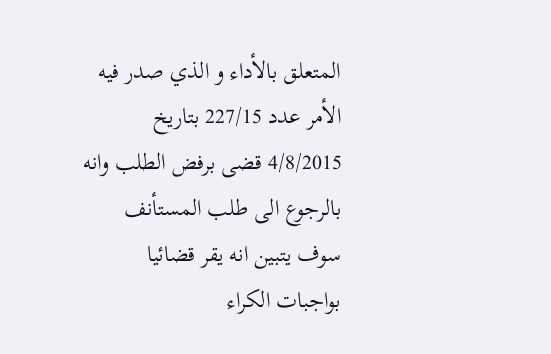المتعلق بالأداء و الذي صدر فيه الأمر عدد 227/15 بتاريخ 4/8/2015 قضى برفض الطلب وانه بالرجوع الى طلب المستأنف سوف يتبين انه يقر قضائيا بواجبات الكراء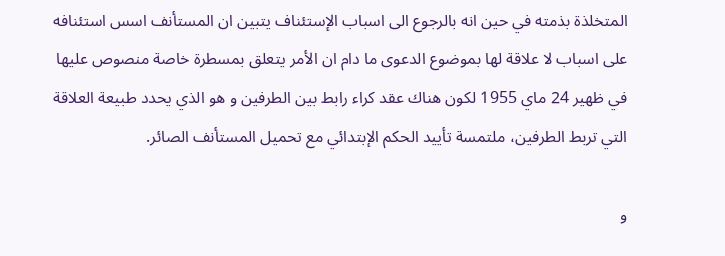المتخلذة بذمته في حين انه بالرجوع الى اسباب الإستئناف يتبين ان المستأنف اسس استئنافه على اسباب لا علاقة لها بموضوع الدعوى ما دام ان الأمر يتعلق بمسطرة خاصة منصوص عليها في ظهير 24 ماي 1955 لكون هناك عقد كراء رابط بين الطرفين و هو الذي يحدد طبيعة العلاقة التي تربط الطرفين، ملتمسة تأييد الحكم الإبتدائي مع تحميل المستأنف الصائر.

و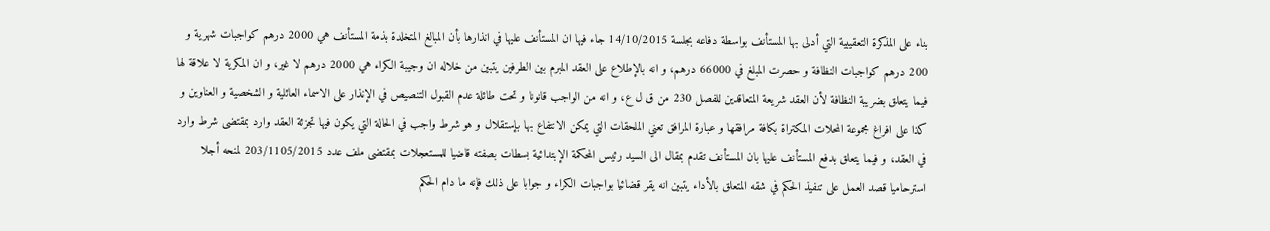بناء على المذكرة التعقيبية التي أدلى بها المستأنف بواسطة دفاعه بجلسة 14/10/2015 جاء فيها ان المستأنف عليها في انذارها بأن المبالغ المتخلدة بذمة المستأنف هي 2000 درهم كواجبات شهرية و 200 درهم كواجبات النظافة و حصرت المبلغ في 66000 درهم، و انه بالإطلاع على العقد المبرم بين الطرفين يتبين من خلاله ان وجيبة الكراء هي 2000 درهم لا غير، و ان المكرية لا علاقة لها فيما يتعلق بضريبة النظافة لأن العقد شريعة المتعاقدين للفصل 230 من ق ل ع، و انه من الواجب قانونا و تحت طائلة عدم القبول التنصيص في الإنذار على الاسماء العائلية و الشخصية و العناوين و كذا على افراغ مجموعة المحلات المكتراة بكافة مرافقها و عبارة المرافق تعني الملحقات التي يمكن الانتفاع بها بإستقلال و هو شرط واجب في الحالة التي يكون فيها تجزئة العقد وارد بمقتضى شرط وارد في العقد، و فيما يتعلق بدفع المستأنف عليها بان المستأنف تقدم بمقال الى السيد رئيس المحكمة الإبتدائية بسطات بصفته قاضيا للمستعجلات بمقتضى ملف عدد 203/1105/2015 لمنحه أجلا استرحاميا قصد العمل على تنفيذ الحكم في شقه المتعلق بالأداء يتبين انه يقر قضائيا بواجبات الكراء و جوابا على ذلك فإنه ما دام الحكم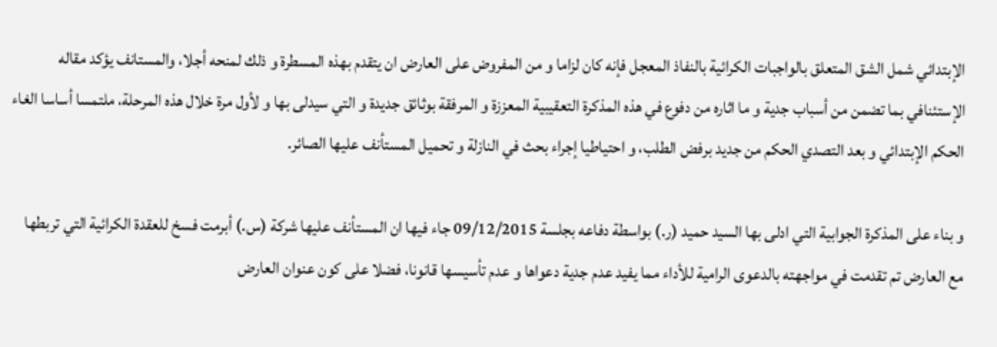الإبتدائي شمل الشق المتعلق بالواجبات الكرائية بالنفاذ المعجل فإنه كان لزاما و من المفروض على العارض ان يتقدم بهذه المسطرة و ذلك لمنحه أجلا، والمستانف يؤكد مقاله الإستئنافي بما تضمن من أسباب جدية و ما اثاره من دفوع في هذه المذكرة التعقيبية المعززة و المرفقة بوثائق جديدة و التي سيدلى بها و لأول مرة خلال هذه المرحلة، ملتمسا أساسا الغاء الحكم الإبتدائي و بعد التصدي الحكم من جديد برفض الطلب، و احتياطيا إجراء بحث في النازلة و تحميل المستأنف عليها الصائر.

و بناء على المذكرة الجوابية التي ادلى بها السيد حميد (ر.) بواسطة دفاعه بجلسة 09/12/2015 جاء فيها ان المستأنف عليها شركة (س.) أبرمت فسخ للعقدة الكرائية التي تربطها مع العارض تم تقدمت في مواجهته بالدعوى الرامية للأداء مما يفيد عدم جدية دعواها و عدم تأسيسها قانونا، فضلا على كون عنوان العارض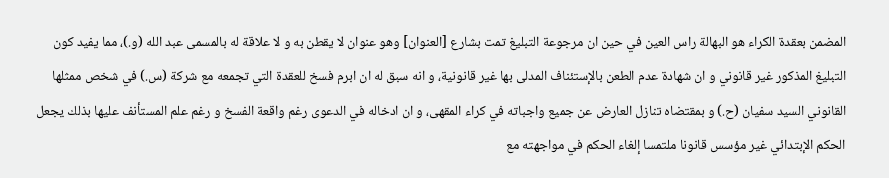المضمن بعقدة الكراء هو البهالة راس العين في حين ان مرجوعة التبليغ تمت بشارع [العنوان] وهو عنوان لا يقطن به و لا علاقة له بالمسمى عبد الله (و.)، مما يفيد كون التبليغ المذكور غير قانوني و ان شهادة عدم الطعن بالإستئناف المدلى بها غير قانونية، و انه سبق له ان ابرم فسخ للعقدة التي تجمعه مع شركة (س.) في شخص ممثلها القانوني السيد سفيان (ح.) و بمقتضاه تنازل العارض عن جميع واجباته في كراء المقهى، و ان ادخاله في الدعوى رغم واقعة الفسخ و رغم علم المستأنف عليها بذلك يجعل الحكم الإبتدائي غير مؤسس قانونا ملتمسا إلغاء الحكم في مواجهته مع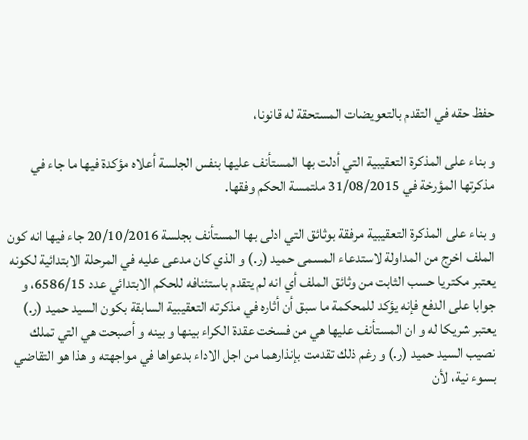حفظ حقه في التقدم بالتعويضات المستحقة له قانونا،

و بناء على المذكرة التعقيبية التي أدلت بها المستأنف عليها بنفس الجلسة أعلاه مؤكدة فيها ما جاء في مذكرتها المؤرخة في 31/08/2015 ملتمسة الحكم وفقها.

و بناء على المذكرة التعقيبية مرفقة بوثائق التي ادلى بها المستأنف بجلسة 20/10/2016 جاء فيها انه كون الملف اخرج من المداولة لاستدعاء المسمى حميد (ر.) و الذي كان مدعى عليه في المرحلة الابتدائية لكونه يعتبر مكتريا حسب الثابت من وثائق الملف أي انه لم يتقدم باستئنافه للحكم الابتدائي عدد 6586/15، و جوابا على الدفع فإنه يؤكد للمحكمة ما سبق أن أثاره في مذكرته التعقيبية السابقة بكون السيد حميد (ر.) يعتبر شريكا له و ان المستأنف عليها هي من فسخت عقدة الكراء بينها و بينه و أصبحت هي التي تملك نصيب السيد حميد (ر.) و رغم ذلك تقدمت بإنذارهما من اجل الاداء بدعواها في مواجهته و هذا هو التقاضي بسوء نية، لأن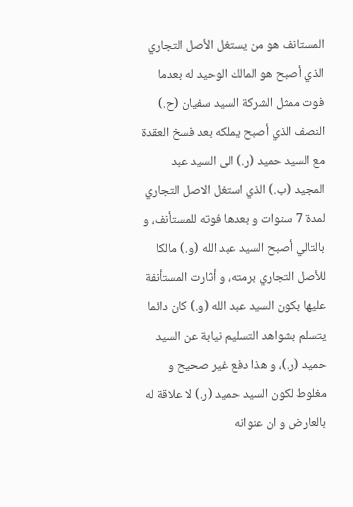المستانف هو من يستغل الأصل التجاري الذي أصبح هو المالك الوحيد له بعدما فوت ممثل الشركة السيد سفيان (ح.) النصف الذي أصبح يملكه بعد فسخ العقدة مع السيد حميد (ر.) الى السيد عبد المجيد (ب.) الذي استغل الاصل التجاري لمدة 7 سنوات و بعدها فوته للمستأنف، و بالتالي أصبح السيد عبد الله (و.) مالكا للأصل التجاري برمته، و أثارت المستأنفة عليها بكون السيد عبد الله (و.) كان دائما يتسلم بشواهد التسليم نيابة عن السيد حميد (ر.)، و هذا دفع غير صحيح و مغلوط لكون السيد حميد (ر.) لا علاقة له بالعارض و ان عنوانه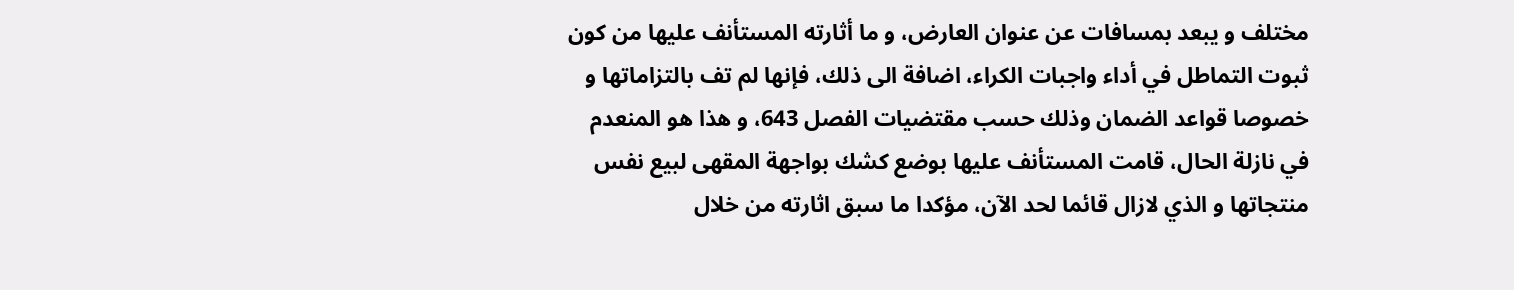مختلف و يبعد بمسافات عن عنوان العارض، و ما أثارته المستأنف عليها من كون ثبوت التماطل في أداء واجبات الكراء، اضافة الى ذلك، فإنها لم تف بالتزاماتها و خصوصا قواعد الضمان وذلك حسب مقتضيات الفصل 643، و هذا هو المنعدم في نازلة الحال، قامت المستأنف عليها بوضع كشك بواجهة المقهى لبيع نفس منتجاتها و الذي لازال قائما لحد الآن، مؤكدا ما سبق اثارته من خلال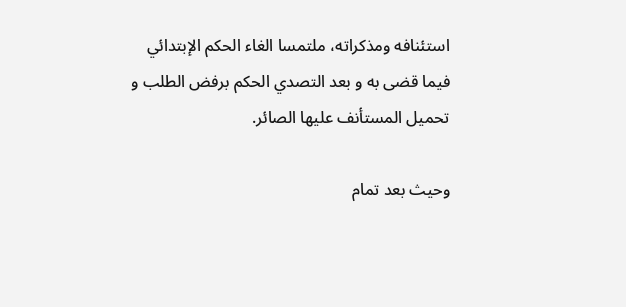استئنافه ومذكراته، ملتمسا الغاء الحكم الإبتدائي فيما قضى به و بعد التصدي الحكم برفض الطلب و تحميل المستأنف عليها الصائر.

وحيث بعد تمام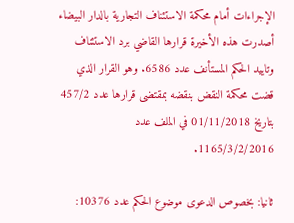الإجراءات أمام محكمة الاستئناف التجارية بالدار البيضاء أصدرت هذه الأخيرة قرارها القاضي برد الاستئناف وتاييد الحكم المستأنف عدد 6586. وهو القرار الذي قضت محكمة النقض بنقضه بمقتضى قرارها عدد 457/2 بتاريخ 01/11/2018 في الملف عدد 1165/3/2/2016.

ثانيا: بخصوص الدعوى موضوع الحكم عدد 10376: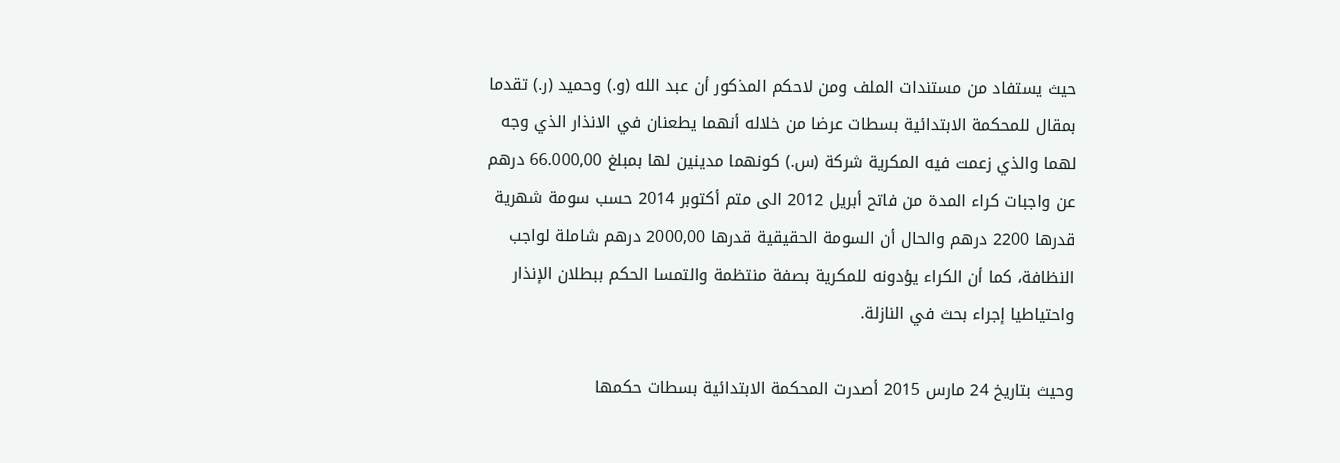حيث يستفاد من مستندات الملف ومن لاحكم المذكور أن عبد الله (و.) وحميد (ر.) تقدما بمقال للمحكمة الابتدائية بسطات عرضا من خلاله أنهما يطعنان في الانذار الذي وجه لهما والذي زعمت فيه المكرية شركة (س.) كونهما مدينين لها بمبلغ 66.000,00 درهم عن واجبات كراء المدة من فاتح أبريل 2012 الى متم أكتوبر 2014 حسب سومة شهرية قدرها 2200 درهم والحال أن السومة الحقيقية قدرها 2000,00 درهم شاملة لواجب النظافة، كما أن الكراء يؤدونه للمكرية بصفة منتظمة والتمسا الحكم ببطلان الإنذار واحتياطيا إجراء بحث في النازلة.

وحيث بتاريخ 24 مارس 2015 أصدرت المحكمة الابتدائية بسطات حكمها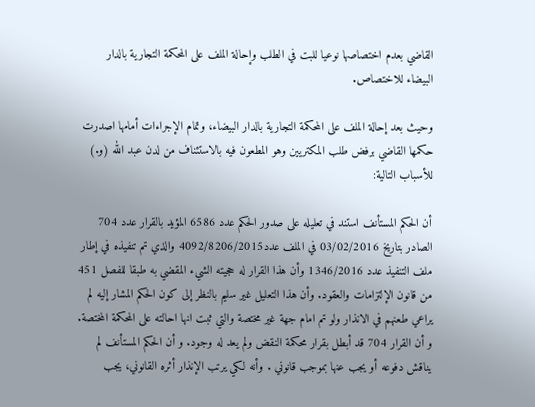القاضي بعدم اختصاصها نوعيا للبت في الطلب وإحالة الملف على المحكمة التجارية بالدار البيضاء للاختصاص.

وحيث بعد إحالة الملف على المحكمة التجارية بالدار البيضاء، وتمام الإجراءات أمامها اصدرت حكمها القاضي برفض طلب المكتريين وهو المطعون فيه بالاستئناف من لدن عبد الله (و.) للأسباب التالية:

أن الحكم المستأنف استند في تعليله على صدور الحكم عدد 6586 المؤيد بالقرار عدد 704 الصادر بتاريخ 03/02/2016 في الملف عدد4092/8206/2015 والذي تم تنفيذه في إطار ملف التنفيذ عدد 1346/2016 وأن هذا القرار له حجيته الشيء المقضي به طبقا للفصل 451 من قانون الإلتزامات والعقود. وأن هذا التعليل غير سليم بالنظر إلى كون الحكم المشار إليه لم يراعي طعنهم في الانذار ولو تم امام جهة غير مختصة والتي ثبت انها احالته على المحكمة المختصة. و أن القرار 704 قد أبطل بقرار محكمة النقض ولم يعد له وجود. و أن الحكم المستأنف لم يناقش دفوعه أو يجب عنها بموجب قانوني . وأنه لكي يرتب الإنذار أثره القانوني، يجب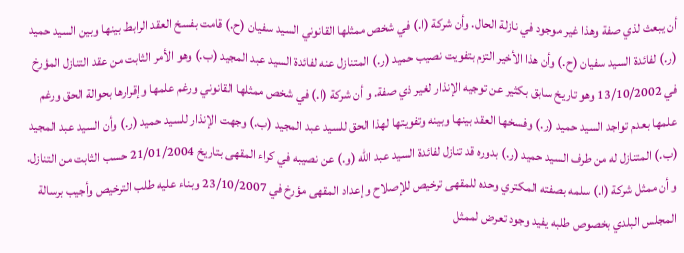أن يبعث لذي صفة وهذا غير موجود في نازلة الحال. وأن شركة (ا.) في شخص ممثلها القانوني السيد سفيان (ح.) قامت بفسخ العقد الرابط بينها وبين السيد حميد (ر.) لفائدة السيد سفيان (ح.) وأن هذا الأخير التزم بتفويت نصیب حمید (ر.) المتنازل عنه لفائدة السيد عبد المجيد (ب.) وهو الأمر الثابت من عقد التنازل المؤرخ في 13/10/2002 وهو تاریخ سابق بكثير عن توجيه الإنذار لغير ذي صفة. و أن شركة (ا.) في شخص ممثلها القانوني ورغم علمها وإقرارها بحوالة الحق ورغم علمها بعدم تواجد السيد حميد (ر.) وفسخها العقد بينها وبينه وتفويتها لهذا الحق للسيد عبد المجيد (ب.) وجهت الإنذار للسيد حميد (ر.) وأن السيد عبد المجيد (ب.) المتنازل له من طرف السيد حميد (ر.) بدوره قد تنازل لفائدة السيد عبد الله (و.) عن نصيبه في كراء المقهى بتاريخ 21/01/2004 حسب الثابت من التنازل. و أن ممثل شركة (ا.) سلمه بصفته المكتري وحده للمقهى ترخيص للإصلاح وإعداد المقهى مؤرخ في 23/10/2007 وبناء عليه طلب الترخيص وأجيب برسالة المجلس البلدي بخصوص طلبه يفيد وجود تعرض لممثل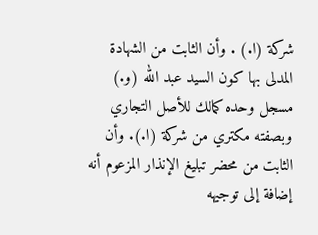شركة (ا.) . وأن الثابت من الشهادة المدلى بها كون السيد عبد الله (و.) مسجل وحده كمالك للأصل التجاري وبصفته مكتري من شركة (ا.). وأن الثابت من محضر تبليغ الإنذار المزعوم أنه إضافة إلى توجيهه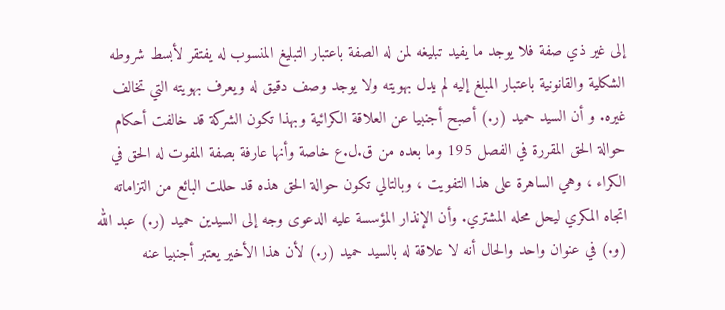إلى غير ذي صفة فلا يوجد ما يفيد تبليغه لمن له الصفة باعتبار التبليغ المنسوب له يفتقر لأبسط شروطه الشكلية والقانونية باعتبار المبلغ إليه لم يدل بهويته ولا يوجد وصف دقيق له ويعرف بهويته التي تخالف غيره. و أن السيد حميد (ر.) أصبح أجنبيا عن العلاقة الكرائية وبهذا تكون الشركة قد خالفت أحكام حوالة الحق المقررة في الفصل 195 وما بعده من ق.ل.ع خاصة وأنها عارفة بصفة المفوت له الحق في الكراء ، وهي الساهرة على هذا التفويت ، وبالتالي تكون حوالة الحق هذه قد حللت البائع من التزاماته اتجاه المكري ليحل محله المشتري. وأن الإنذار المؤسسة عليه الدعوى وجه إلى السيدين حميد (ر.) عبد الله (و.) في عنوان واحد والحال أنه لا علاقة له بالسيد حميد (ر.) لأن هذا الأخير يعتبر أجنبيا عنه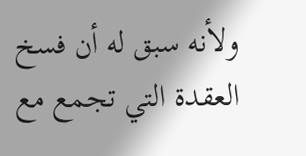ولأنه سبق له أن فسخ العقدة التي تجمع مع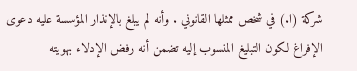شركة (ا.) في شخص ممثلها القانوني . وأنه لم يبلغ بالإنذار المؤسسة عليه دعوى الإفراغ لكون التبليغ المنسوب إليه تضمن أنه رفض الإدلاء بهويته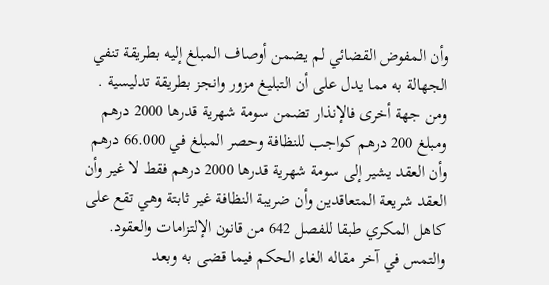وأن المفوض القضائي لم يضمن أوصاف المبلغ إليه بطريقة تنفي الجهالة به مما يدل على أن التبليغ مزور وانجز بطريقة تدليسية . ومن جهة أخرى فالإنذار تضمن سومة شهرية قدرها 2000 درهم ومبلغ 200 درهم كواجب للنظافة وحصر المبلغ في 66.000 درهم وأن العقد يشير إلى سومة شهرية قدرها 2000 درهم فقط لا غير وأن العقد شريعة المتعاقدين وأن ضريبة النظافة غير ثابتة وهي تقع على كاهل المكري طبقا للفصل 642 من قانون الإلتزامات والعقود. والتمس في آخر مقاله الغاء الحكم فيما قضى به وبعد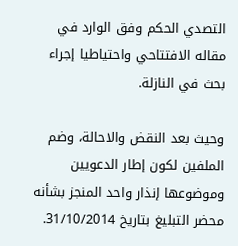التصدي الحكم وفق الوارد في مقاله الافتتاحي واحتياطيا إجراء بحث في النازلة.

وحيث بعد النقض والاحالة، وضم الملفين لكون إطار الدعويين وموضوعها إنذار واحد المنجز بشأنه محضر التبليغ بتاريخ 31/10/2014.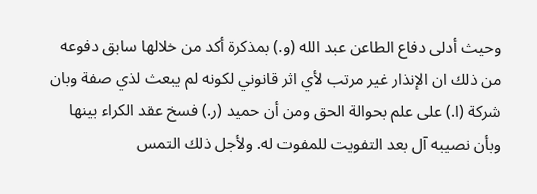وحيث أدلى دفاع الطاعن عبد الله (و.) بمذكرة أكد من خلالها سابق دفوعه من ذلك ان الإنذار غير مرتب لأي اثر قانوني لكونه لم يبعث لذي صفة وبان شركة (ا.) على علم بحوالة الحق ومن أن حميد (ر.) فسخ عقد الكراء بينها وبأن نصيبه آل بعد التفويت للمفوت له. ولأجل ذلك التمس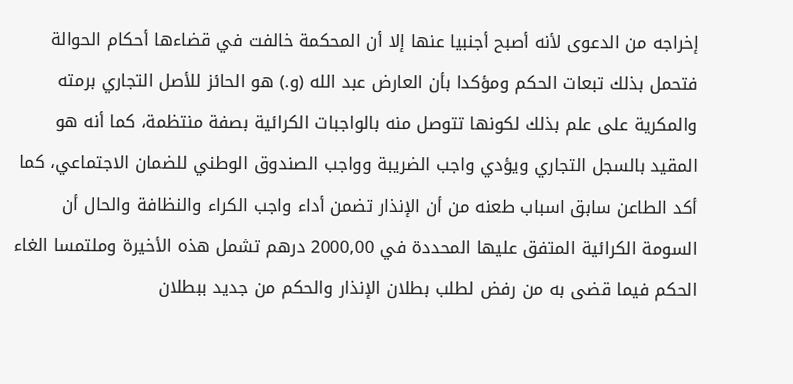إخراجه من الدعوى لأنه أصبح أجنبيا عنها إلا أن المحكمة خالفت في قضاءها أحكام الحوالة فتحمل بذلك تبعات الحكم ومؤكدا بأن العارض عبد الله (و.) هو الحائز للأصل التجاري برمته والمكرية على علم بذلك لكونها تتوصل منه بالواجبات الكرائية بصفة منتظمة، كما أنه هو المقيد بالسجل التجاري ويؤدي واجب الضريبة وواجب الصندوق الوطني للضمان الاجتماعي، كما أكد الطاعن سابق اسباب طعنه من أن الإنذار تضمن أداء واجب الكراء والنظافة والحال أن السومة الكرائية المتفق عليها المحددة في 2000,00 درهم تشمل هذه الأخيرة وملتمسا الغاء الحكم فيما قضى به من رفض لطلب بطلان الإنذار والحكم من جديد ببطلان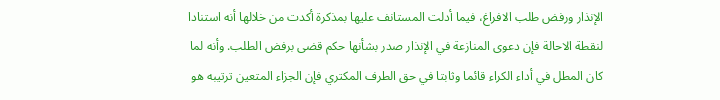الإنذار ورفض طلب الافراغ، فيما أدلت المستانف عليها بمذكرة أكدت من خلالها أنه استنادا لنقطة الاحالة فإن دعوى المنازعة في الإنذار صدر بشأنها حكم قضى برفض الطلب. وأنه لما كان المطل في أداء الكراء قائما وثابتا في حق الطرف المكتري فإن الجزاء المتعين ترتيبه هو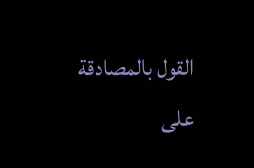القول بالمصادقة على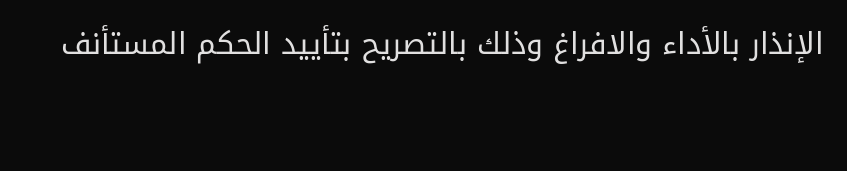الإنذار بالأداء والافراغ وذلك بالتصريح بتأييد الحكم المستأنف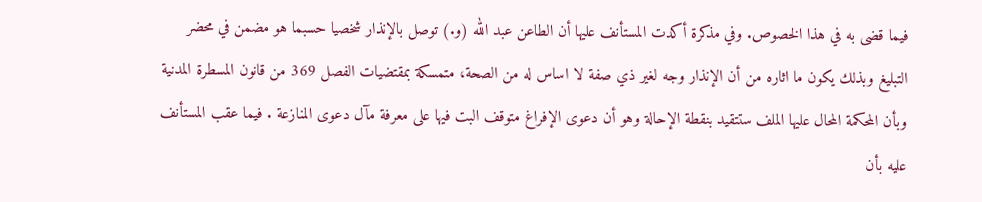فيما قضى به في هذا الخصوص. وفي مذكرة أكدت المستأنف عليها أن الطاعن عبد الله (و.) توصل بالإنذار شخصيا حسبما هو مضمن في محضر التبليغ وبذلك يكون ما اثاره من أن الإنذار وجه لغير ذي صفة لا اساس له من الصحة، متمسكة بمقتضيات الفصل 369 من قانون المسطرة المدنية وبأن المحكمة المحال عليها الملف ستتقيد بنقطة الإحالة وهو أن دعوى الإفراغ متوقف البت فيها على معرفة مآل دعوى المنازعة . فيما عقب المستأنف عليه بأن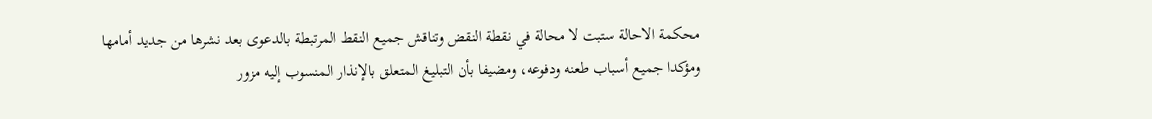محكمة الاحالة ستبت لا محالة في نقطة النقض وتناقش جميع النقط المرتبطة بالدعوى بعد نشرها من جديد أمامها ومؤكدا جميع أسباب طعنه ودفوعه، ومضيفا بأن التبليغ المتعلق بالإنذار المنسوب إليه مزور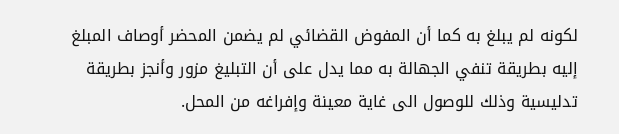لكونه لم يبلغ به كما أن المفوض القضائي لم يضمن المحضر أوصاف المبلغ إليه بطريقة تنفي الجهالة به مما يدل على أن التبليغ مزور وأنجز بطريقة تدليسية وذلك للوصول الى غاية معينة وإفراغه من المحل.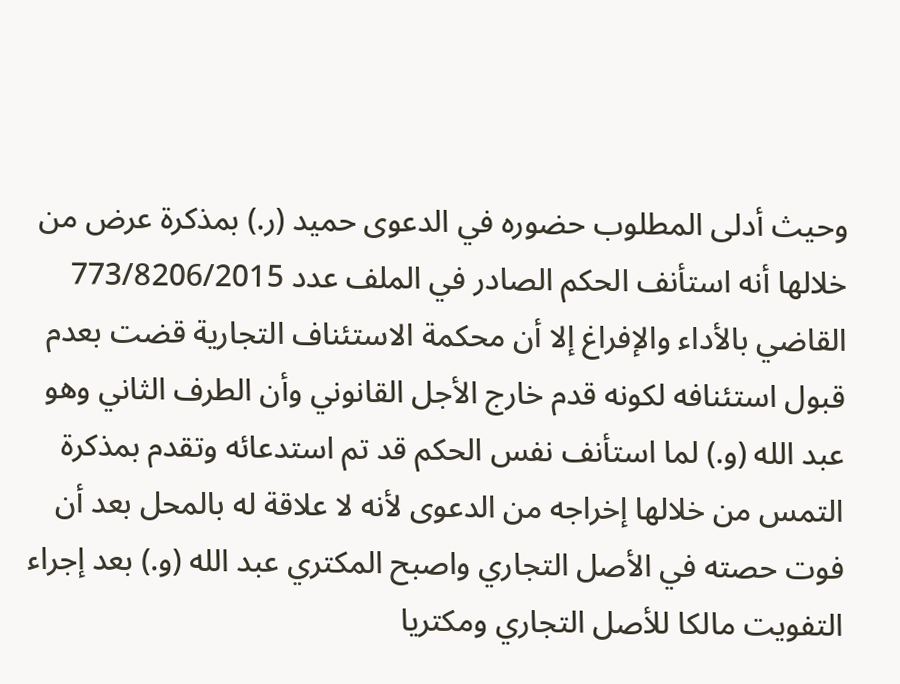وحيث أدلى المطلوب حضوره في الدعوى حميد (ر.) بمذكرة عرض من خلالها أنه استأنف الحكم الصادر في الملف عدد 773/8206/2015 القاضي بالأداء والإفراغ إلا أن محكمة الاستئناف التجارية قضت بعدم قبول استئنافه لكونه قدم خارج الأجل القانوني وأن الطرف الثاني وهو عبد الله (و.) لما استأنف نفس الحكم قد تم استدعائه وتقدم بمذكرة التمس من خلالها إخراجه من الدعوى لأنه لا علاقة له بالمحل بعد أن فوت حصته في الأصل التجاري واصبح المكتري عبد الله (و.) بعد إجراء التفويت مالكا للأصل التجاري ومكتريا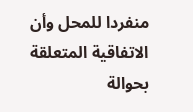منفردا للمحل وأن الاتفاقية المتعلقة بحوالة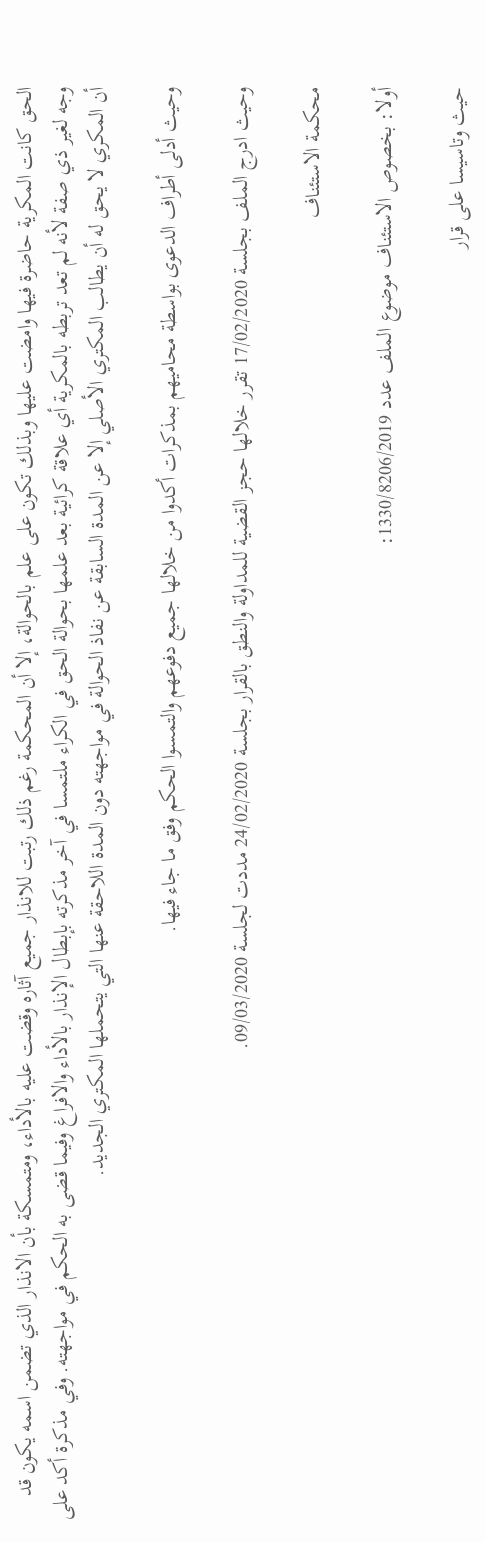الحق كانت المكرية حاضرة فيها وامضت عليها وبذلك تكون على علم بالحوالة، إلا أن المحكمة رغم ذلك رتبت للانذار جميع آثاره وقضت عليه بالأداء، ومتمسكة بأن الانذار الذي تضمن اسمه يكون قد وجه لغير ذي صفة لأنه لم تعد تربطه بالمكرية أي علاقة كرائية بعد علمها بحوالة الحق في الكراء ملتمسا في آخر مذكرته بإبطال الإنذار بالأداء والافراغ وفيما قضى به الحكم في مواجهته. وفي مذكرة أكد على أن المكري لا يحق له أن يطالب المكتري الأصلي إلا عن المدة السابقة عن نفاذ الحوالة في مواجهته دون المدة اللاحقة عنها التي يتحملها المكتري الجديد.

وحيث أدلى أطراف الدعوى بواسطة محاميهم بمذكرات أكدوا من خلالها جميع دفوعهم والتمسوا الحكم وفق ما جاء فيها.

وحيث ادرج الملف بجلسة 17/02/2020 تقرر خلالها حجز القضية للمداولة والنطق بالقرار بجلسة 24/02/2020 مددت لجلسة 09/03/2020.

محكمة الاستئناف

أولا: بخصوص الاستئناف موضوع الملف عدد 1330/8206/2019:

حيث وتاسيسا على قرار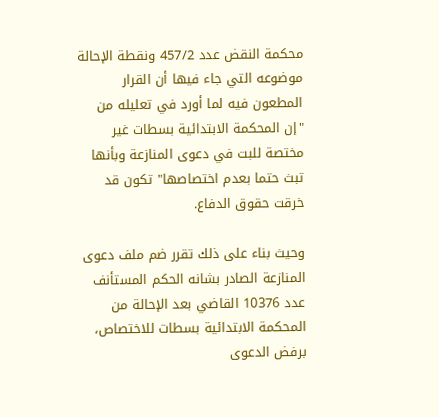محكمة النقض عدد 457/2 ونقطة الإحالة موضوعه التي جاء فيها أن القرار المطعون فيه لما أورد في تعليله من "إن المحكمة الابتدائية بسطات غير مختصة للبت في دعوى المنازعة وبأنها تبث حتما بعدم اختصاصها" تكون قد خرقت حقوق الدفاع.

وحيث بناء على ذلك تقرر ضم ملف دعوى المنازعة الصادر بشانه الحكم المستأنف عدد 10376 القاضي بعد الإحالة من المحكمة الابتدائية بسطات للاختصاص، برفض الدعوى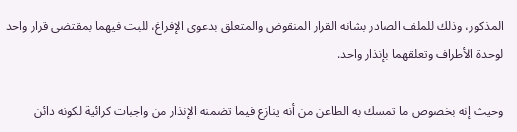المذكور، وذلك للملف الصادر بشانه القرار المنقوض والمتعلق بدعوى الإفراغ، للبت فيهما بمقتضى قرار واحد لوحدة الأطراف وتعلقهما بإنذار واحد.

وحيث إنه بخصوص ما تمسك به الطاعن من أنه ينازع فيما تضمنه الإنذار من واجبات كرائية لكونه دائن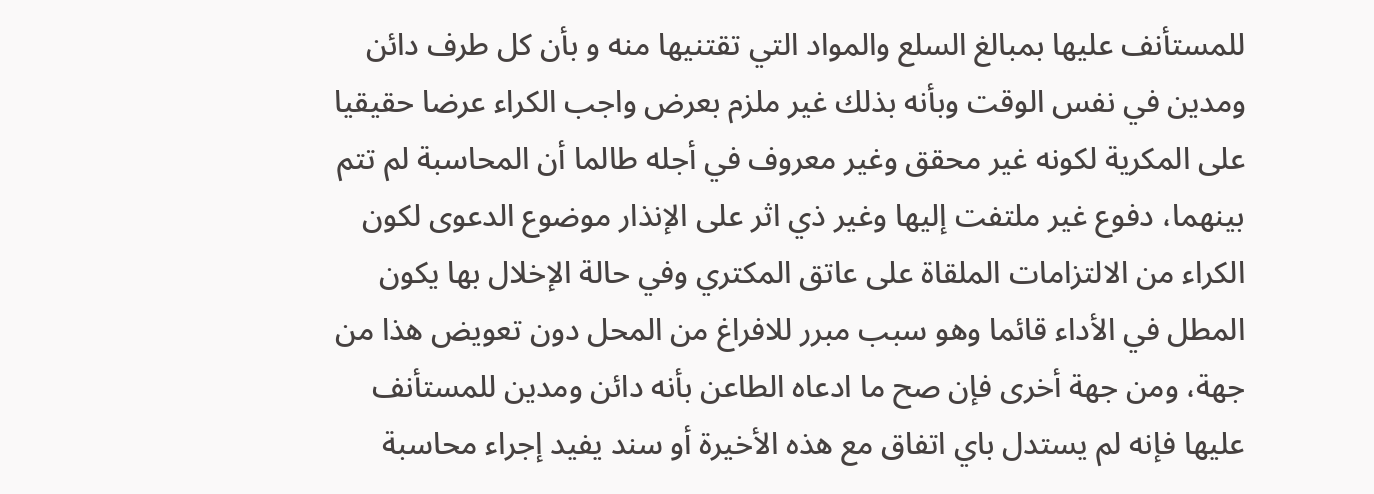للمستأنف عليها بمبالغ السلع والمواد التي تقتنيها منه و بأن كل طرف دائن ومدين في نفس الوقت وبأنه بذلك غير ملزم بعرض واجب الكراء عرضا حقيقيا على المكرية لكونه غير محقق وغير معروف في أجله طالما أن المحاسبة لم تتم بينهما، دفوع غير ملتفت إليها وغير ذي اثر على الإنذار موضوع الدعوى لكون الكراء من الالتزامات الملقاة على عاتق المكتري وفي حالة الإخلال بها يكون المطل في الأداء قائما وهو سبب مبرر للافراغ من المحل دون تعويض هذا من جهة، ومن جهة أخرى فإن صح ما ادعاه الطاعن بأنه دائن ومدين للمستأنف عليها فإنه لم يستدل باي اتفاق مع هذه الأخيرة أو سند يفيد إجراء محاسبة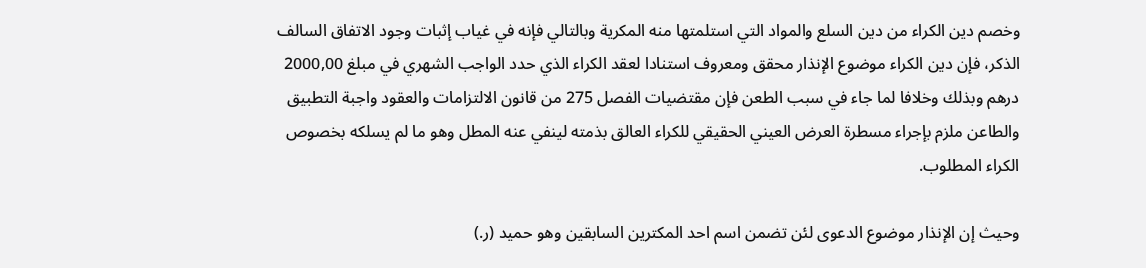وخصم دين الكراء من دين السلع والمواد التي استلمتها منه المكرية وبالتالي فإنه في غياب إثبات وجود الاتفاق السالف الذكر، فإن دين الكراء موضوع الإنذار محقق ومعروف استنادا لعقد الكراء الذي حدد الواجب الشهري في مبلغ 2000,00 درهم وبذلك وخلافا لما جاء في سبب الطعن فإن مقتضيات الفصل 275 من قانون الالتزامات والعقود واجبة التطبيق والطاعن ملزم بإجراء مسطرة العرض العيني الحقيقي للكراء العالق بذمته لينفي عنه المطل وهو ما لم يسلكه بخصوص الكراء المطلوب.

وحيث إن الإنذار موضوع الدعوى لئن تضمن اسم احد المكترين السابقين وهو حميد (ر.)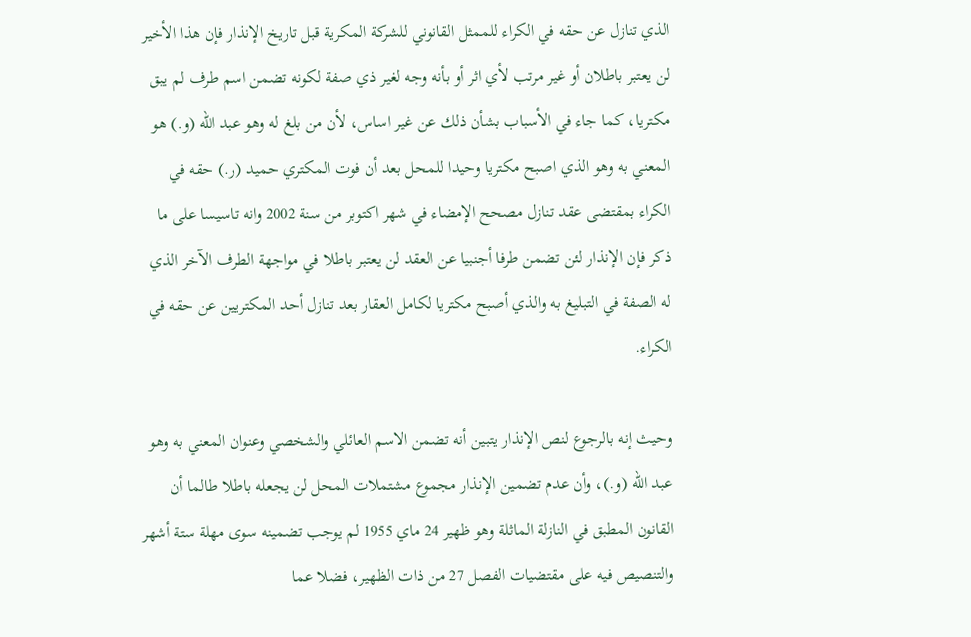الذي تنازل عن حقه في الكراء للممثل القانوني للشركة المكرية قبل تاريخ الإنذار فإن هذا الأخير لن يعتبر باطلان أو غير مرتب لأي اثر أو بأنه وجه لغير ذي صفة لكونه تضمن اسم طرف لم يبق مكتريا، كما جاء في الأسباب بشأن ذلك عن غير اساس، لأن من بلغ له وهو عبد الله (و.) هو المعني به وهو الذي اصبح مكتريا وحيدا للمحل بعد أن فوت المكتري حميد (ر.) حقه في الكراء بمقتضى عقد تنازل مصحح الإمضاء في شهر اكتوبر من سنة 2002 وانه تاسيسا على ما ذكر فإن الإنذار لئن تضمن طرفا أجنبيا عن العقد لن يعتبر باطلا في مواجهة الطرف الآخر الذي له الصفة في التبليغ به والذي أصبح مكتريا لكامل العقار بعد تنازل أحد المكتريين عن حقه في الكراء.

وحيث إنه بالرجوع لنص الإنذار يتبين أنه تضمن الاسم العائلي والشخصي وعنوان المعني به وهو عبد الله (و.)، وأن عدم تضمين الإنذار مجموع مشتملات المحل لن يجعله باطلا طالما أن القانون المطبق في النازلة الماثلة وهو ظهير 24 ماي 1955 لم يوجب تضمينه سوى مهلة ستة أشهر والتنصيص فيه على مقتضيات الفصل 27 من ذات الظهير، فضلا عما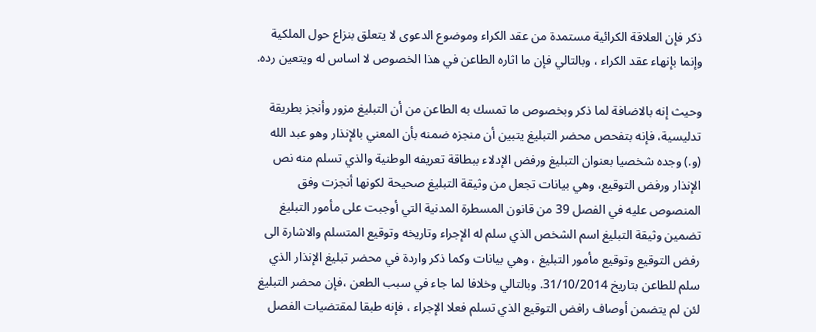ذكر فإن العلاقة الكرائية مستمدة من عقد الكراء وموضوع الدعوى لا يتعلق بنزاع حول الملكية وإنما بإنهاء عقد الكراء ، وبالتالي فإن ما اثاره الطاعن في هذا الخصوص لا اساس له ويتعين رده.

وحيث إنه بالاضافة لما ذكر وبخصوص ما تمسك به الطاعن من أن التبليغ مزور وأنجز بطريقة تدليسية، فإنه بتفحص محضر التبليغ يتبين أن منجزه ضمنه بأن المعني بالإنذار وهو عبد الله (و.) وجده شخصيا بعنوان التبليغ ورفض الإدلاء ببطاقة تعريفه الوطنية والذي تسلم منه نص الإنذار ورفض التوقيع، وهي بيانات تجعل من وثيقة التبليغ صحيحة لكونها أنجزت وفق المنصوص عليه في الفصل 39 من قانون المسطرة المدنية التي أوجبت على مأمور التبليغ تضمين وثيقة التبليغ اسم الشخص الذي سلم له الإجراء وتاريخه وتوقيع المتسلم والاشارة الى رفض التوقيع وتوقيع مأمور التبليغ ، وهي بيانات وكما ذكر واردة في محضر تبليغ الإنذار الذي سلم للطاعن بتاريخ 31/10/2014. وبالتالي وخلافا لما جاء في سبب الطعن ،فإن محضر التبليغ لئن لم يتضمن أوصاف رافض التوقيع الذي تسلم فعلا الإجراء ، فإنه طبقا لمقتضيات الفصل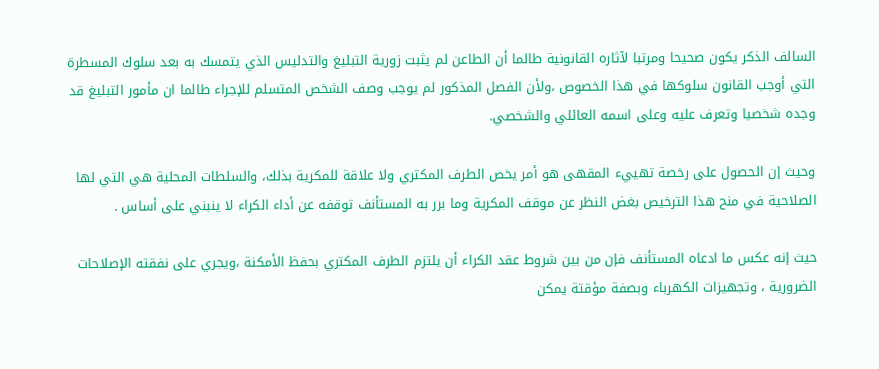السالف الذكر يكون صحيحا ومرتبا لآثاره القانونية طالما أن الطاعن لم يثبت زورية التبليغ والتدليس الذي يتمسك به بعد سلوك المسطرة التي أوجب القانون سلوكها في هذا الخصوص ،ولأن الفصل المذكور لم يوجب وصف الشخص المتسلم للإجراء طالما ان مأمور التبليغ قد وجده شخصيا وتعرف عليه وعلى اسمه العائلي والشخصي.

وحيث إن الحصول على رخصة تهييء المقهى هو أمر يخص الطرف المكتري ولا علاقة للمكرية بذلك، والسلطات المحلية هي التي لها الصلاحية في منح هذا الترخيص بغض النظر عن موقف المكرية وما برر به المستأنف توقفه عن أداء الكراء لا ينبني على أساس .

حيث إنه عكس ما ادعاه المستأنف فإن من بين شروط عقد الكراء أن يلتزم الطرف المكتري بحفظ الأمكنة ،ويجري على نفقته الإصلاحات الضرورية ، وتجهيزات الكهرباء وبصفة مؤقتة يمكن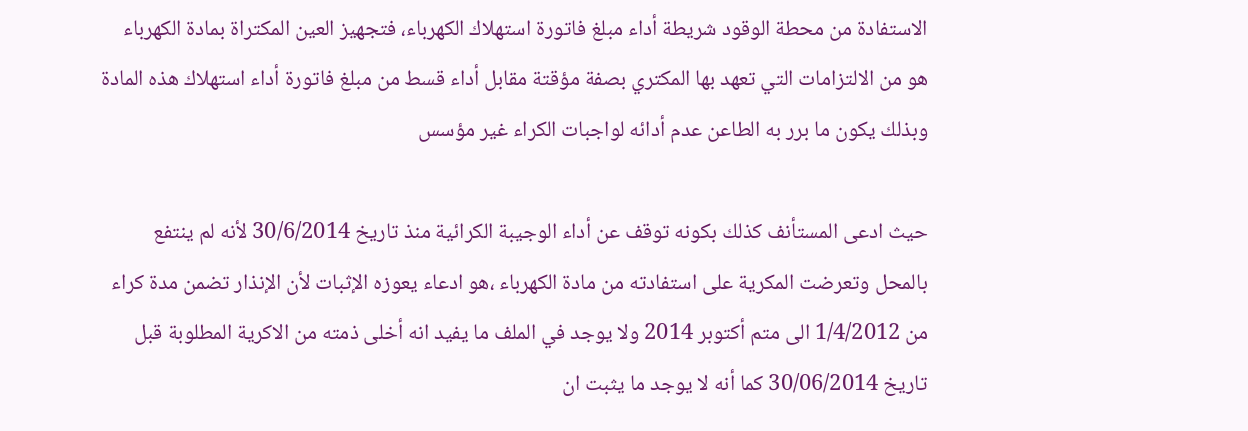الاستفادة من محطة الوقود شريطة أداء مبلغ فاتورة استهلاك الكهرباء، فتجهيز العين المكتراة بمادة الكهرباء هو من الالتزامات التي تعهد بها المكتري بصفة مؤقتة مقابل أداء قسط من مبلغ فاتورة أداء استهلاك هذه المادة وبذلك يكون ما برر به الطاعن عدم أدائه لواجبات الكراء غير مؤسس

حيث ادعى المستأنف كذلك بكونه توقف عن أداء الوجيبة الكرائية منذ تاريخ 30/6/2014 لأنه لم ينتفع بالمحل وتعرضت المكرية على استفادته من مادة الكهرباء ،هو ادعاء يعوزه الإثبات لأن الإنذار تضمن مدة كراء من 1/4/2012 الى متم أكتوبر 2014 ولا يوجد في الملف ما يفيد انه أخلى ذمته من الاكرية المطلوبة قبل تاريخ 30/06/2014 كما أنه لا يوجد ما يثبت ان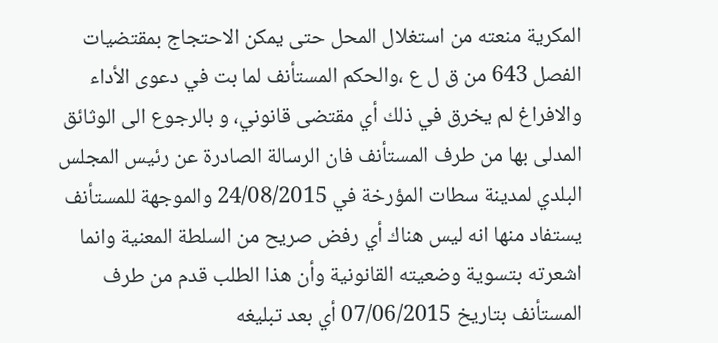المكرية منعته من استغلال المحل حتى يمكن الاحتجاج بمقتضيات الفصل 643 من ق ل ع ،والحكم المستأنف لما بت في دعوى الأداء والافراغ لم يخرق في ذلك أي مقتضى قانوني، و بالرجوع الى الوثائق المدلى بها من طرف المستأنف فان الرسالة الصادرة عن رئيس المجلس البلدي لمدينة سطات المؤرخة في 24/08/2015 والموجهة للمستأنف يستفاد منها انه ليس هناك أي رفض صريح من السلطة المعنية وانما اشعرته بتسوية وضعيته القانونية وأن هذا الطلب قدم من طرف المستأنف بتاريخ 07/06/2015 أي بعد تبليغه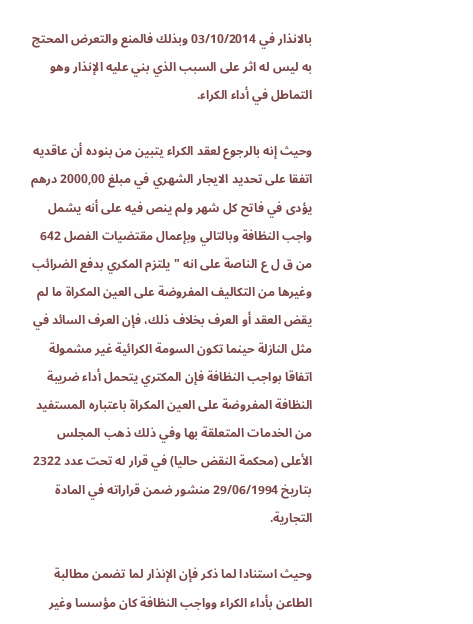بالانذار في 03/10/2014 وبذلك فالمنع والتعرض المحتج به ليس له اثر على السبب الذي بني عليه الإنذار وهو التماطل في أداء الكراء.

وحيث إنه بالرجوع لعقد الكراء يتبين من بنوده أن عاقديه اتفقا على تحديد الايجار الشهري في مبلغ 2000,00 درهم يؤدى في فاتح كل شهر ولم ينص فيه على أنه يشمل واجب النظافة وبالتالي وبإعمال مقتضيات الفصل 642 من ق ل ع الناصة على انه "يلتزم المكري بدفع الضرائب وغيرها من التكاليف المفروضة على العين المكراة ما لم يقض العقد أو العرف بخلاف ذلك، فإن العرف السائد في مثل النازلة حينما تكون السومة الكرائية غير مشمولة اتفاقا بواجب النظافة فإن المكتري يتحمل أداء ضريبة النظافة المفروضة على العين المكراة باعتباره المستفيد من الخدمات المتعلقة بها وفي ذلك ذهب المجلس الأعلى (محكمة النقض حاليا) في قرار له تحت عدد 2322 بتاريخ 29/06/1994 منشور ضمن قراراته في المادة التجارية.

وحيث استنادا لما ذكر فإن الإنذار لما تضمن مطالبة الطاعن بأداء الكراء وواجب النظافة كان مؤسسا وغير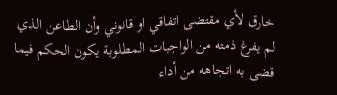خارق لأي مقتضى اتفاقي او قانوني وأن الطاعن الذي لم يفرغ ذمته من الواجبات المطلوبة يكون الحكم فيما قضى به اتجاهه من أداء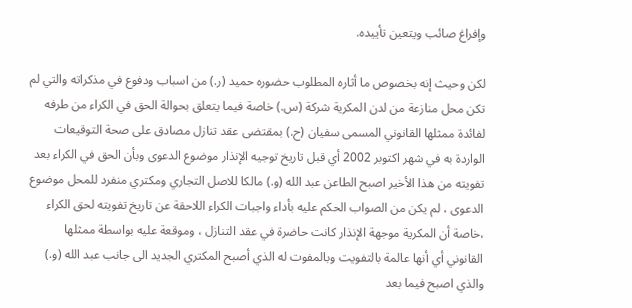وإفراغ صائب ويتعين تأييده.

لكن وحيث إنه بخصوص ما أثاره المطلوب حضوره حميد (ر.) من اسباب ودفوع في مذكراته والتي لم تكن محل منازعة من لدن المكرية شركة (س.) خاصة فيما يتعلق بحوالة الحق في الكراء من طرفه لفائدة ممثلها القانوني المسمى سفيان (ح.) بمقتضى عقد تنازل مصادق على صحة التوقيعات الواردة به في شهر اكتوبر 2002 أي قبل تاريخ توجيه الإنذار موضوع الدعوى وبأن الحق في الكراء بعد تفويته من هذا الأخير اصبح الطاعن عبد الله (و.) مالكا للاصل التجاري ومكتري منفرد للمحل موضوع الدعوى ، لم يكن من الصواب الحكم عليه بأداء واجبات الكراء اللاحقة عن تاريخ تفويته لحق الكراء ،خاصة أن المكرية موجهة الإنذار كانت حاضرة في عقد التنازل ، وموقعة عليه بواسطة ممثلها القانوني أي أنها عالمة بالتفويت وبالمفوت له الذي أصبح المكتري الجديد الى جانب عبد الله (و.) والذي اصبح فيما بعد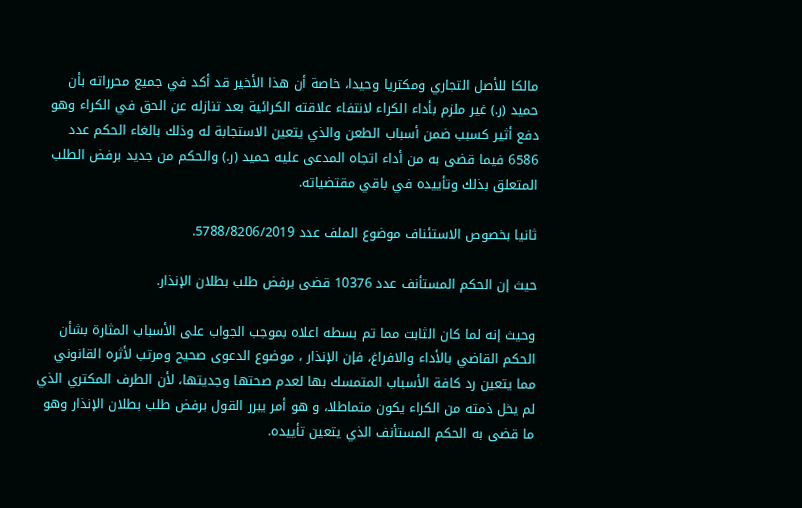مالكا للأصل التجاري ومكتريا وحيدا، خاصة أن هذا الأخير قد أكد في جميع محرراته بأن حميد (ر.) غير ملزم بأداء الكراء لانتفاء علاقته الكرائية بعد تنازله عن الحق في الكراء وهو دفع أثير كسبب ضمن أسباب الطعن والذي يتعين الاستجابة له وذلك بالغاء الحكم عدد 6586 فيما قضى به من أداء اتجاه المدعى عليه حميد (ر.) والحكم من جديد برفض الطلب المتعلق بذلك وتأييده في باقي مقتضياته.

ثانيا بخصوص الاستئناف موضوع الملف عدد 5788/8206/2019.

حيث إن الحكم المستأنف عدد 10376 قضى برفض طلب بطلان الإنذار.

وحيث إنه لما كان الثابت مما تم بسطه اعلاه بموجب الجواب على الأسباب المثارة بشأن الحكم القاضي بالأداء والافراغ، فإن الإنذار ، موضوع الدعوى صحيح ومرتب لأثره القانوني مما يتعين رد كافة الأسباب المتمسك بها لعدم صحتها وجديتها، لأن الطرف المكتري الذي لم يخل ذمته من الكراء يكون متماطلا، و هو أمر يبرر القول برفض طلب بطلان الإنذار وهو ما قضى به الحكم المستأنف الذي يتعين تأييده.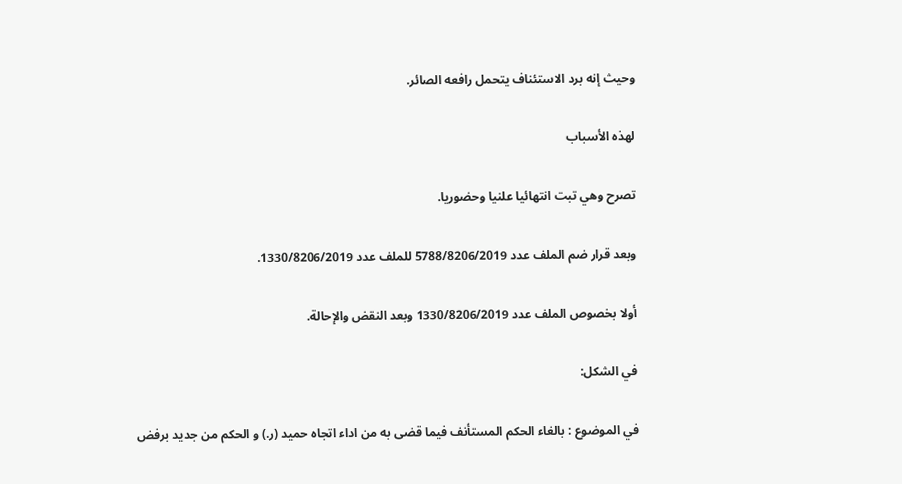وحيث إنه برد الاستئناف يتحمل رافعه الصائر.

لهذه الأسباب

تصرح وهي تبت انتهائيا علنيا وحضوريا.

وبعد قرار ضم الملف عدد 5788/8206/2019 للملف عدد 1330/8206/2019.

أولا بخصوص الملف عدد 1330/8206/2019 وبعد النقض والإحالة.

في الشكل:

في الموضوع : بالغاء الحكم المستأنف فيما قضى به من اداء اتجاه حميد (ر.) و الحكم من جديد برفض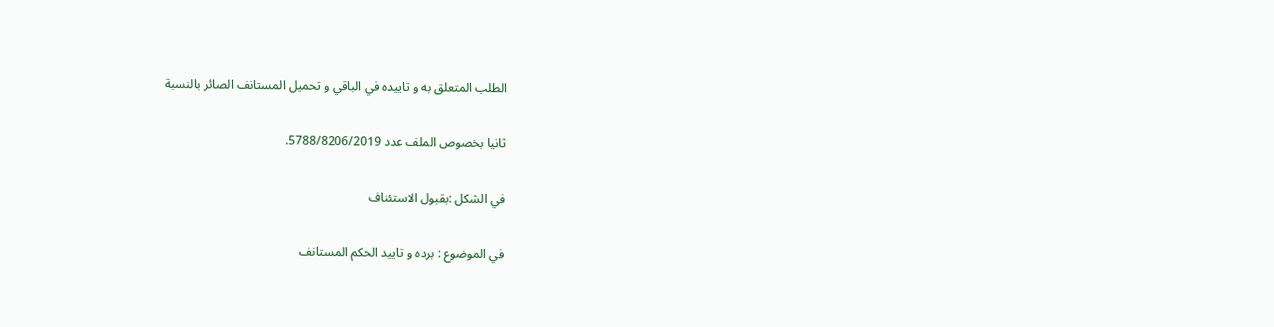الطلب المتعلق به و تاييده في الباقي و تحميل المستانف الصائر بالنسبة

ثانيا بخصوص الملف عدد 5788/8206/2019.

في الشكل :بقبول الاستئناف

في الموضوع : برده و تاييد الحكم المستانف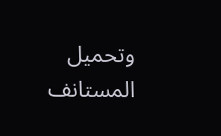وتحميل المستانف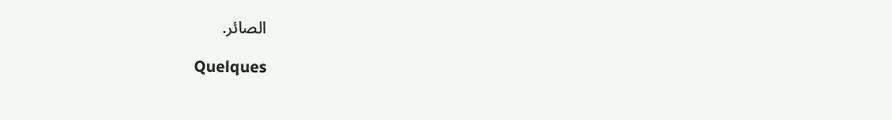الصائر.

Quelques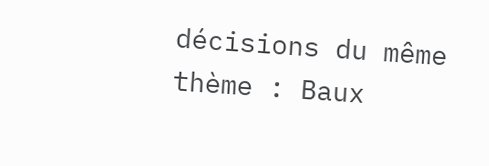décisions du même thème : Baux